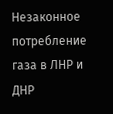Незаконное потребление газа в ЛНР и ДНР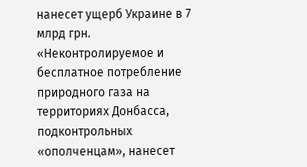нанесет ущерб Украине в 7 млрд грн. «Неконтролируемое и бесплатное потребление природного газа на территориях Донбасса, подконтрольных «ополченцам», нанесет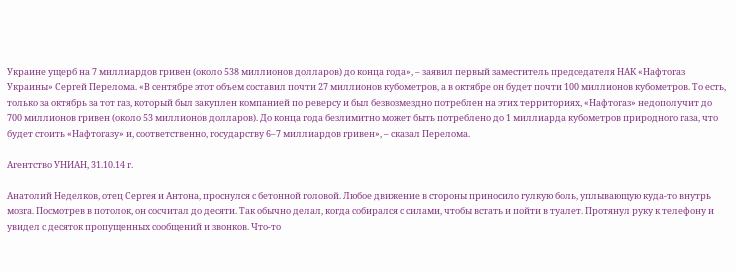Украине ущерб на 7 миллиардов гривен (около 538 миллионов долларов) до конца года», – заявил первый заместитель председателя НАК «Нафтогаз Украины» Сергей Перелома. «В сентябре этот объем составил почти 27 миллионов кубометров, а в октябре он будет почти 100 миллионов кубометров. То есть, только за октябрь за тот газ, который был закуплен компанией по реверсу и был безвозмездно потреблен на этих территориях, «Нафтогаз» недополучит до 700 миллионов гривен (около 53 миллионов долларов). До конца года безлимитно может быть потреблено до 1 миллиарда кубометров природного газа, что будет стоить «Нафтогазу» и, соответственно, государству 6–7 миллиардов гривен», – сказал Перелома.

Агентство УНИАН, 31.10.14 г.

Анатолий Неделков, отец Сергея и Антона, проснулся с бетонной головой. Любое движение в стороны приносило гулкую боль, уплывающую куда-то внутрь мозга. Посмотрев в потолок, он сосчитал до десяти. Так обычно делал, когда собирался с силами, чтобы встать и пойти в туалет. Протянул руку к телефону и увидел с десяток пропущенных сообщений и звонков. Что-то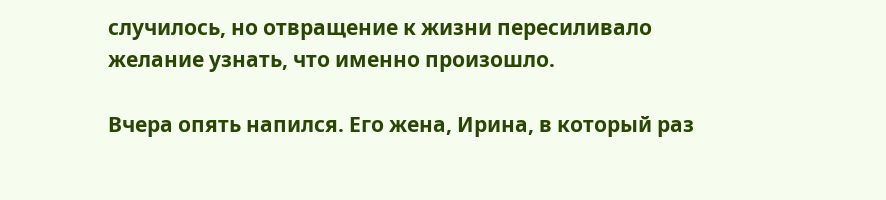случилось, но отвращение к жизни пересиливало желание узнать, что именно произошло.

Вчера опять напился. Его жена, Ирина, в который раз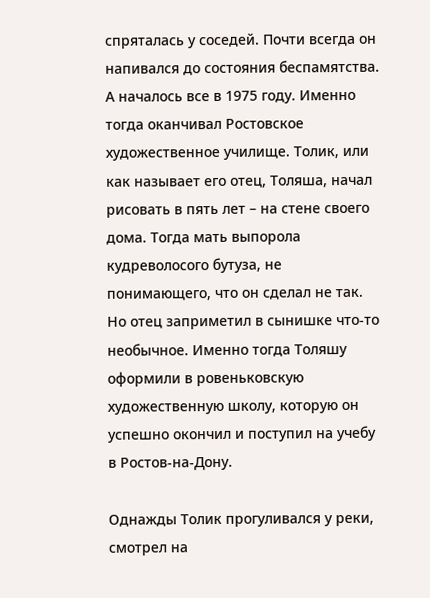спряталась у соседей. Почти всегда он напивался до состояния беспамятства. А началось все в 1975 году. Именно тогда оканчивал Ростовское художественное училище. Толик, или как называет его отец, Толяша, начал рисовать в пять лет – на стене своего дома. Тогда мать выпорола кудреволосого бутуза, не понимающего, что он сделал не так. Но отец заприметил в сынишке что-то необычное. Именно тогда Толяшу оформили в ровеньковскую художественную школу, которую он успешно окончил и поступил на учебу в Ростов-на-Дону.

Однажды Толик прогуливался у реки, смотрел на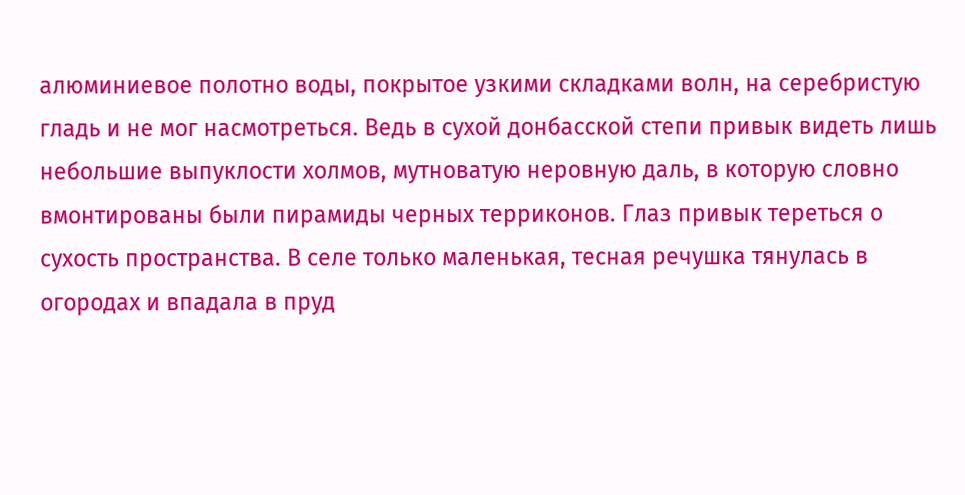алюминиевое полотно воды, покрытое узкими складками волн, на серебристую гладь и не мог насмотреться. Ведь в сухой донбасской степи привык видеть лишь небольшие выпуклости холмов, мутноватую неровную даль, в которую словно вмонтированы были пирамиды черных терриконов. Глаз привык тереться о сухость пространства. В селе только маленькая, тесная речушка тянулась в огородах и впадала в пруд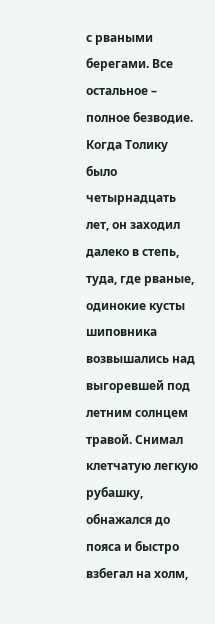с рваными берегами. Все остальное – полное безводие. Когда Толику было четырнадцать лет, он заходил далеко в степь, туда, где рваные, одинокие кусты шиповника возвышались над выгоревшей под летним солнцем травой. Снимал клетчатую легкую рубашку, обнажался до пояса и быстро взбегал на холм,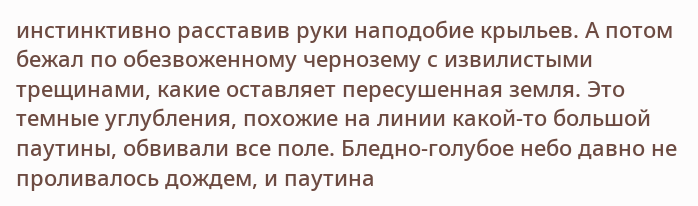инстинктивно расставив руки наподобие крыльев. А потом бежал по обезвоженному чернозему с извилистыми трещинами, какие оставляет пересушенная земля. Это темные углубления, похожие на линии какой-то большой паутины, обвивали все поле. Бледно-голубое небо давно не проливалось дождем, и паутина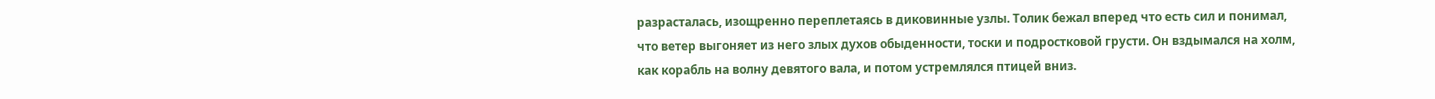разрасталась, изощренно переплетаясь в диковинные узлы. Толик бежал вперед что есть сил и понимал, что ветер выгоняет из него злых духов обыденности, тоски и подростковой грусти. Он вздымался на холм, как корабль на волну девятого вала, и потом устремлялся птицей вниз.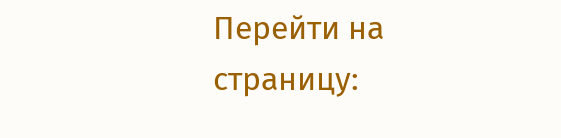Перейти на страницу: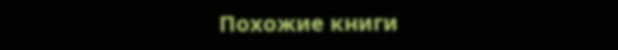Похожие книги